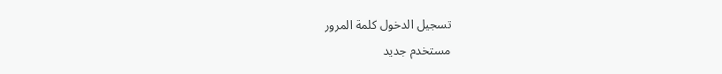تسجيل الدخول كلمة المرور
مستخدم جديد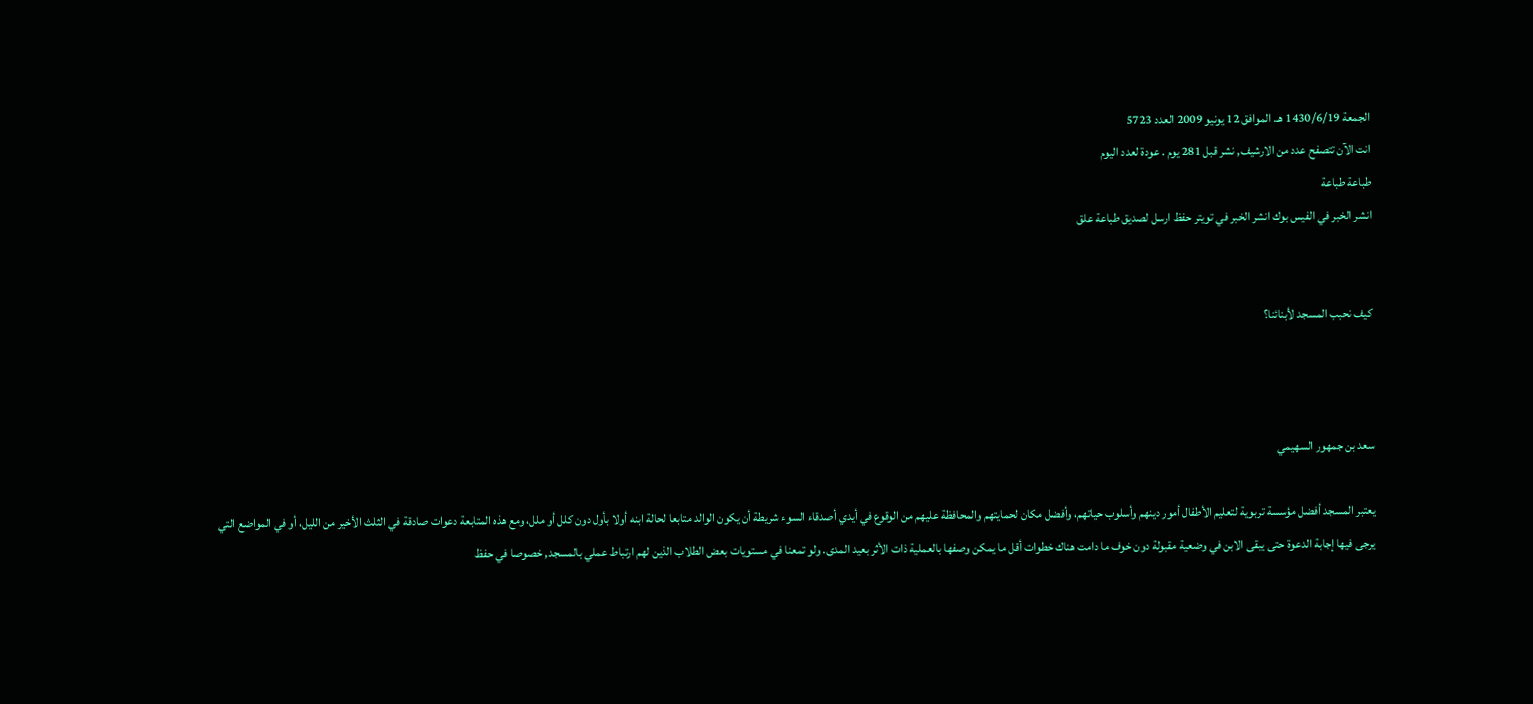الجمعة 1430/6/19 هـ. الموافق 12 يونيو 2009 العدد 5723
انت الآن تتصفح عدد من الارشيف, نشر قبل 281 يوم . عودة لعدد اليوم
طباعة طباعة
انشر الخبر في الفيس بوك انشر الخبر في تويتر حفظ ارسل لصديق طباعة علق


كيف نحبب المسجد لأبنائنا؟



سعد بن جمهور السهيمي

يعتبر المسجد أفضل مؤسسة تربوية لتعليم الأطفال أمور دينهم وأسلوب حياتهم، وأفضل مكان لحمايتهم والمحافظة عليهم من الوقوع في أيدي أصدقاء السوء شريطة أن يكون الوالد متابعا لحالة ابنه أولا بأول دون كلل أو ملل، ومع هذه المتابعة دعوات صادقة في الثلث الأخير من الليل، أو في المواضع التي يرجى فيها إجابة الدعوة حتى يبقى الابن في وضعية مقبولة دون خوف ما دامت هناك خطوات أقل ما يمكن وصفها بالعملية ذات الأثر بعيد المدى. ولو تمعنا في مستويات بعض الطلاب الذين لهم ارتباط عملي بالمسجد, خصوصا في حفظ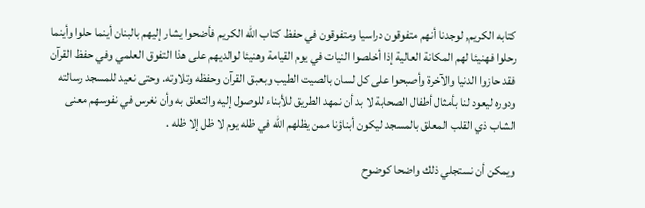كتابه الكريم, لوجدنا أنهم متفوقون دراسيا ومتفوقون في حفظ كتاب الله الكريم فأضحوا يشار إليهم بالبنان أينما حلوا وأينما رحلوا فهنيئا لهم المكانة العالية إذا أخلصوا النيات في يوم القيامة وهنيئا لوالديهم على هذا التفوق العلمي وفي حفظ القرآن فقد حازوا الدنيا والآخرة وأصبحوا على كل لسان بالصيت الطيب وبعبق القرآن وحفظه وتلاوته. وحتى نعيد للمسجد رسالته ودوره ليعود لنا بأمثال أطفال الصحابة لا بد أن نمهد الطريق للأبناء للوصول إليه والتعلق به وأن نغرس في نفوسهم معنى الشاب ذي القلب المعلق بالمسجد ليكون أبناؤنا ممن يظلهم الله في ظله يوم لا ظل إلا ظله .

ويمكن أن نستجلي ذلك واضحا كوضوح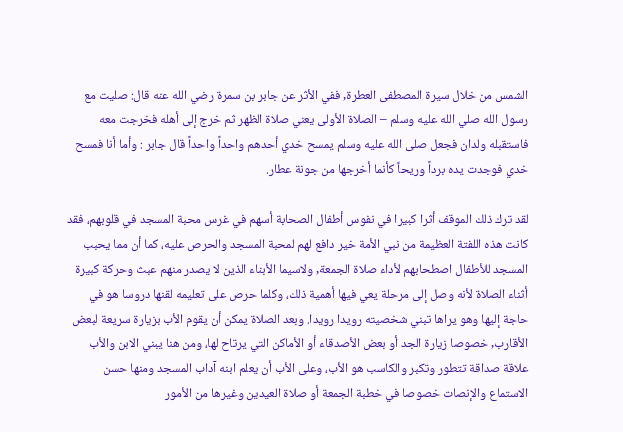الشمس من خلال سيرة المصطفى العطرة, ففي الأثر عن جابر بن سمرة رضي الله عنه قال: صليت مع رسول الله صلي الله عليه وسلم – الصلاة الأولى يعني صلاة الظهر ثم خرج إلى أهله فخرجت معه فاستقبله ولدان فجعل صلى الله عليه وسلم يمسح خدي أحدهم واحداً واحداً قال جابر : وأما أنا فمسح خدي فوجدت يده برداً وريحاً كأنما أخرجها من جونة عطار.

لقد ترك ذلك الموقف أثرا كبيرا في نفوس أطفال الصحابة أسهم في غرس محبة المسجد في قلوبهم، فقد كانت هذه اللفتة العظيمة من نبي الأمة خير دافع لهم لمحبة المسجد والحرص عليه، كما أن مما يحبب المسجد للأطفال اصطحابهم لأداء صلاة الجمعة, ولاسيما الأبناء الذين لا يصدر منهم عبث وحركة كبيرة أثناء الصلاة لأنه وصل إلى مرحلة يعي فيها أهمية ذلك، وكلما حرص على تعليمه لقنها دروسا هو في حاجة إليها وهو يراها تبني شخصيته رويدا رويدا. وبعد الصلاة يمكن أن يقوم الأب بزيارة سريعة لبعض الأقارب, خصوصا زيارة الجد أو بعض الأصدقاء أو الأماكن التي يرتاح لها، ومن هنا يبني الابن والأب علاقة صداقة تتطور وتكبر والكاسب هو الأب، وعلى الأب أن يعلم ابنه آداب المسجد ومنها حسن الاستماع والإنصات خصوصا في خطبة الجمعة أو صلاة العيدين وغيرها من الأمور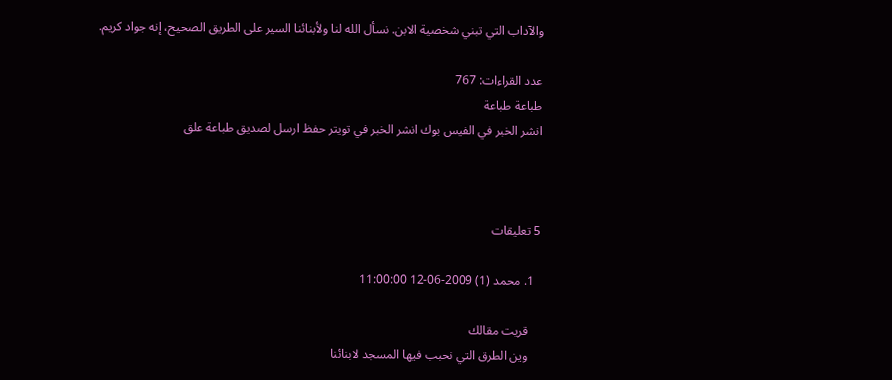والآداب التي تبني شخصية الابن. نسأل الله لنا ولأبنائنا السير على الطريق الصحيح، إنه جواد كريم.

عدد القراءات: 767
طباعة طباعة
انشر الخبر في الفيس بوك انشر الخبر في تويتر حفظ ارسل لصديق طباعة علق



5 تعليقات

  1. محمد (1) 2009-06-12 11:00:00

    قريت مقالك
    وين الطرق التي نحبب فيها المسجد لابنائنا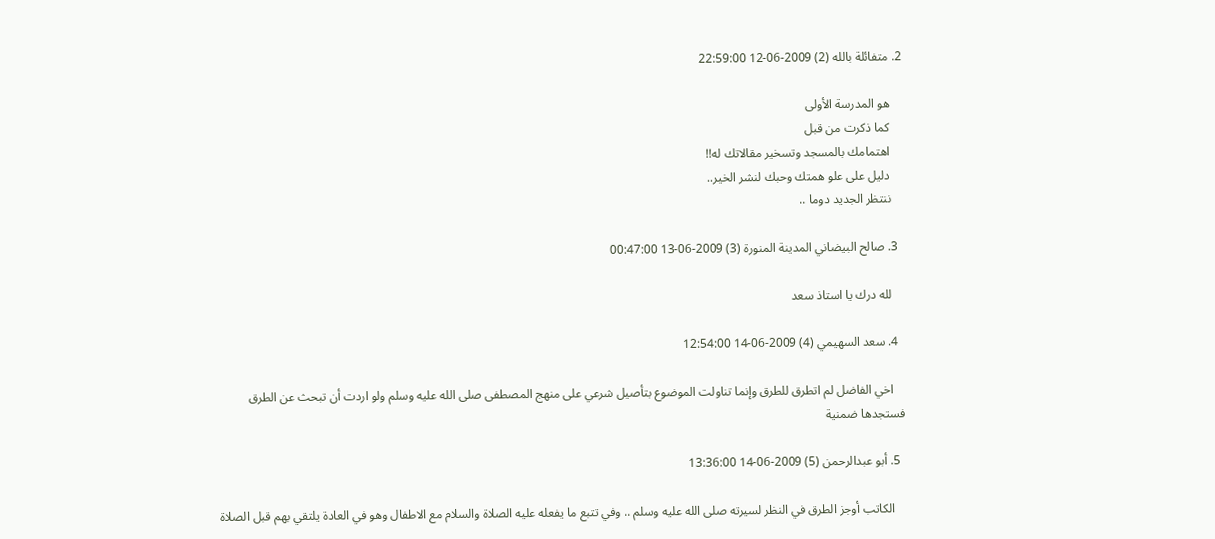2. متفائلة بالله (2) 2009-06-12 22:59:00

    هو المدرسة الأولى
    كما ذكرت من قبل
    اهتمامك بالمسجد وتسخير مقالاتك له!!
    دليل على علو همتك وحبك لنشر الخير..
    ننتظر الجديد دوما ..

  3. صالح البيضاني المدينة المنورة (3) 2009-06-13 00:47:00

    لله درك يا استاذ سعد

  4. سعد السهيمي (4) 2009-06-14 12:54:00

    اخي الفاضل لم اتطرق للطرق وإنما تناولت الموضوع بتأصيل شرعي على منهج المصطفى صلى الله عليه وسلم ولو اردت أن تبحث عن الطرق فستجدها ضمنية

  5. أبو عبدالرحمن (5) 2009-06-14 13:36:00

    الكاتب أوجز الطرق في النظر لسيرته صلى الله عليه وسلم .. وفي تتبع ما يفعله عليه الصلاة والسلام مع الاطفال وهو في العادة يلتقي بهم قبل الصلاة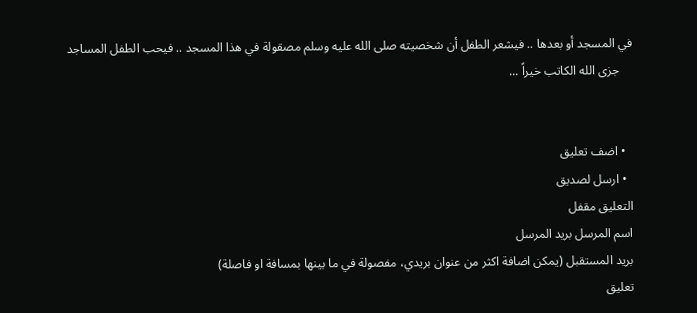في المسجد أو بعدها .. فيشعر الطفل أن شخصيته صلى الله عليه وسلم مصقولة في هذا المسجد .. فيحب الطفل المساجد
    جزى الله الكاتب خيراً ...


  • اضف تعليق
  • ارسل لصديق
التعليق مقفل
اسم المرسل بريد المرسل
بريد المستقبل (يمكن اضافة اكثر من عنوان بريدي، مفصولة في ما بينها بمسافة او فاصلة)
تعليق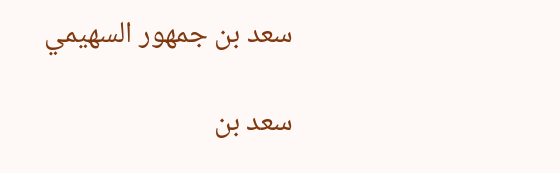سعد بن جمهور السهيمي

سعد بن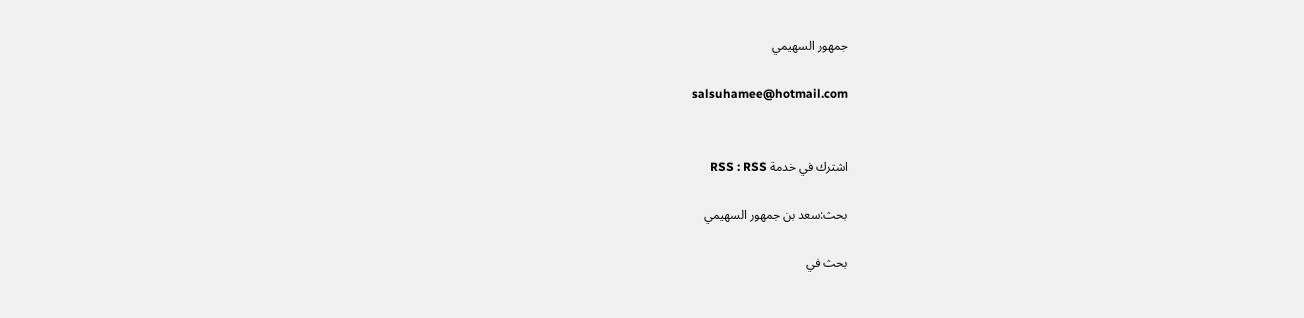جمهور السهيمي

salsuhamee@hotmail.com


اشترك في خدمة RSS : RSS

بحث:سعد بن جمهور السهيمي

بحث في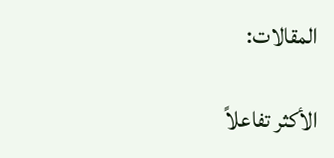المقالات:

الأكثر تفاعلاً